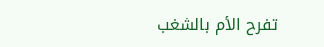تفرح الأم بالشغب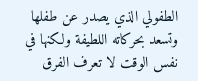الطفولي الذي يصدر عن طفلها وتسعد بحركاته اللطيفة ولكنها في نفس الوقت لا تعرف الفرق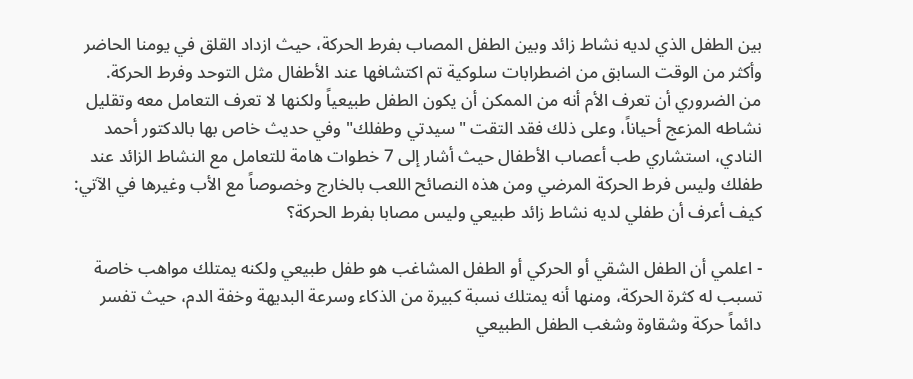بين الطفل الذي لديه نشاط زائد وبين الطفل المصاب بفرط الحركة، حيث ازداد القلق في يومنا الحاضر وأكثر من الوقت السابق من اضطرابات سلوكية تم اكتشافها عند الأطفال مثل التوحد وفرط الحركة.
من الضروري أن تعرف الأم أنه من الممكن أن يكون الطفل طبيعياً ولكنها لا تعرف التعامل معه وتقليل نشاطه المزعج أحياناً، وعلى ذلك فقد التقت "سيدتي وطفلك" وفي حديث خاص بها بالدكتور أحمد النادي، استشاري طب أعصاب الأطفال حيث أشار إلى 7 خطوات هامة للتعامل مع النشاط الزائد عند طفلك وليس فرط الحركة المرضي ومن هذه النصائح اللعب بالخارج وخصوصاً مع الأب وغيرها في الآتي:
كيف أعرف أن طفلي لديه نشاط زائد طبيعي وليس مصابا بفرط الحركة؟

- اعلمي أن الطفل الشقي أو الحركي أو الطفل المشاغب هو طفل طبيعي ولكنه يمتلك مواهب خاصة تسبب له كثرة الحركة، ومنها أنه يمتلك نسبة كبيرة من الذكاء وسرعة البديهة وخفة الدم، حيث تفسر دائماً حركة وشقاوة وشغب الطفل الطبيعي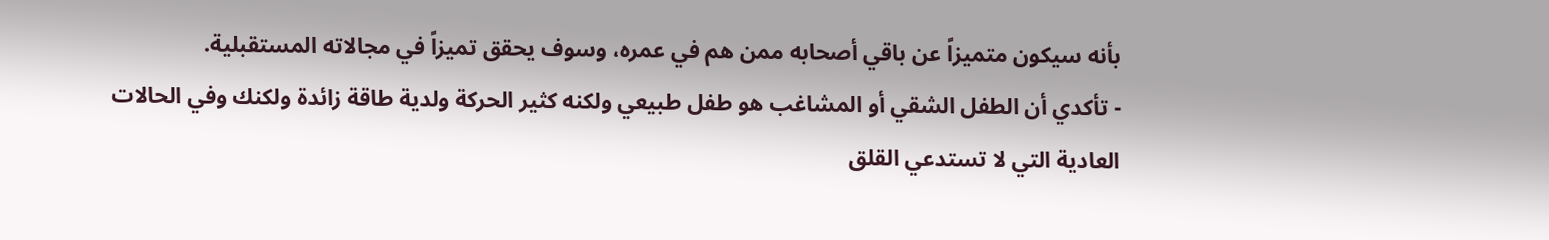بأنه سيكون متميزاً عن باقي أصحابه ممن هم في عمره، وسوف يحقق تميزاً في مجالاته المستقبلية.
- تأكدي أن الطفل الشقي أو المشاغب هو طفل طبيعي ولكنه كثير الحركة ولدية طاقة زائدة ولكنك وفي الحالات العادية التي لا تستدعي القلق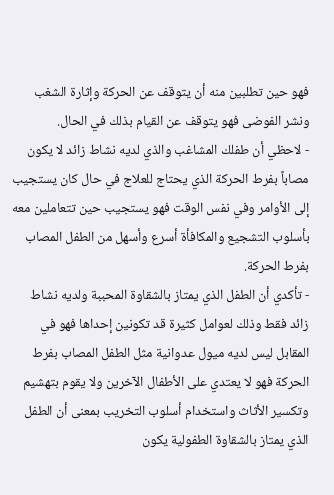فهو حين تطلبين منه أن يتوقف عن الحركة وإثارة الشغب ونشر الفوضى فهو يتوقف عن القيام بذلك في الحال.
- لاحظي أن طفلك المشاغب والذي لديه نشاط زائد لا يكون مصاباً بفرط الحركة الذي يحتاج للعلاج في حال كان يستجيب إلى الأوامر وفي نفس الوقت فهو يستجيب حين تتعاملين معه بأسلوب التشجيع والمكافأة أسرع وأسهل من الطفل المصاب بفرط الحركة.
- تأكدي أن الطفل الذي يمتاز بالشقاوة المحببة ولديه نشاط زائد فقط وذلك لعوامل كثيرة قد تكونين إحداها فهو في المقابل ليس لديه ميول عدوانية مثل الطفل المصاب بفرط الحركة فهو لا يعتدي على الأطفال الآخرين ولا يقوم بتهشيم وتكسير الأثاث واستخدام أسلوب التخريب بمعنى أن الطفل الذي يمتاز بالشقاوة الطفولية يكون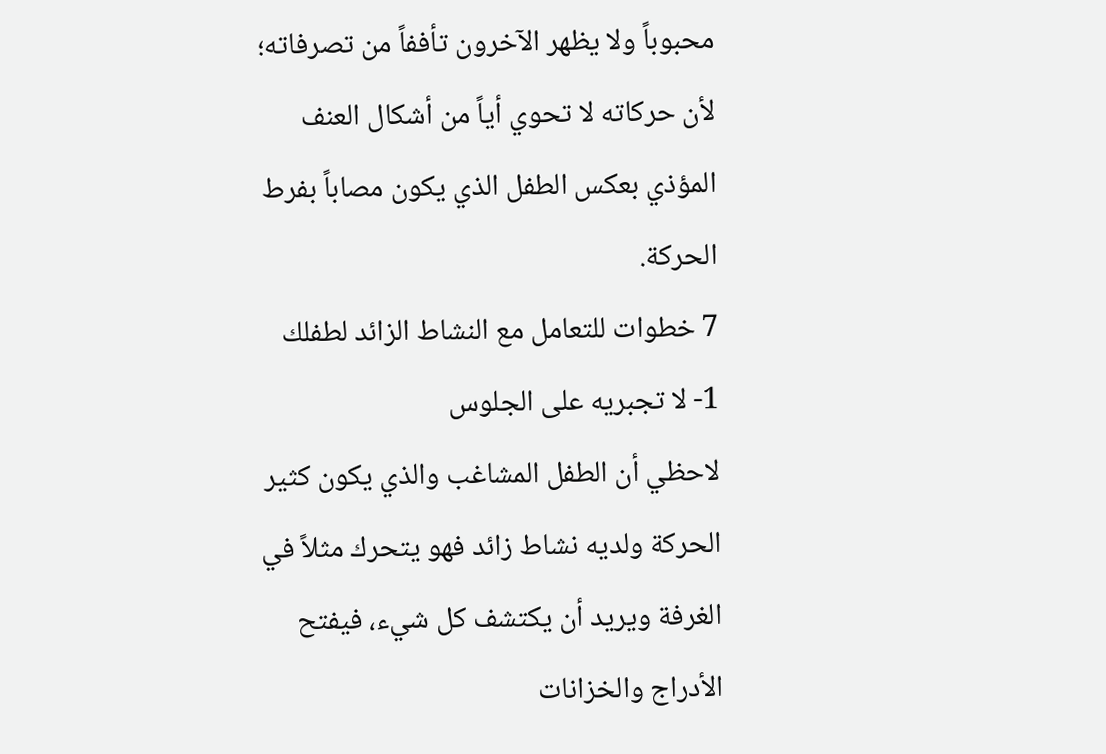محبوباً ولا يظهر الآخرون تأففاً من تصرفاته؛ لأن حركاته لا تحوي أياً من أشكال العنف المؤذي بعكس الطفل الذي يكون مصاباً بفرط الحركة.
7 خطوات للتعامل مع النشاط الزائد لطفلك
1- لا تجبريه على الجلوس
لاحظي أن الطفل المشاغب والذي يكون كثير الحركة ولديه نشاط زائد فهو يتحرك مثلاً في الغرفة ويريد أن يكتشف كل شيء، فيفتح الأدراج والخزانات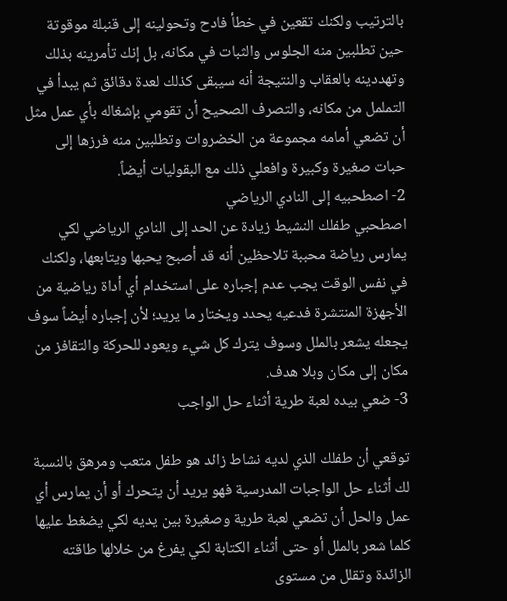بالترتيب ولكنك تقعين في خطأ فادح وتحولينه إلى قنبلة موقوتة حين تطلبين منه الجلوس والثبات في مكانه، بل إنك تأمرينه بذلك وتهددينه بالعقاب والنتيجة أنه سيبقى كذلك لعدة دقائق ثم يبدأ في التململ من مكانه، والتصرف الصحيح أن تقومي بإشغاله بأي عمل مثل أن تضعي أمامه مجموعة من الخضروات وتطلبين منه فرزها إلى حبات صغيرة وكبيرة وافعلي ذلك مع البقوليات أيضاً.
2- اصطحبيه إلى النادي الرياضي
اصطحبي طفلك النشيط زيادة عن الحد إلى النادي الرياضي لكي يمارس رياضة محببة تلاحظين أنه قد أصبح يحبها ويتابعها، ولكنك في نفس الوقت يجب عدم إجباره على استخدام أي أداة رياضية من الأجهزة المنتشرة فدعيه يحدد ويختار ما يريد؛ لأن إجباره أيضاً سوف يجعله يشعر بالملل وسوف يترك كل شيء ويعود للحركة والتقافز من مكان إلى مكان وبلا هدف.
3- ضعي بيده لعبة طرية أثناء حل الواجب

توقعي أن طفلك الذي لديه نشاط زائد هو طفل متعب ومرهق بالنسبة لك أثناء حل الواجبات المدرسية فهو يريد أن يتحرك أو أن يمارس أي عمل والحل أن تضعي لعبة طرية وصغيرة بين يديه لكي يضغط عليها كلما شعر بالملل أو حتى أثناء الكتابة لكي يفرغ من خلالها طاقته الزائدة وتقلل من مستوى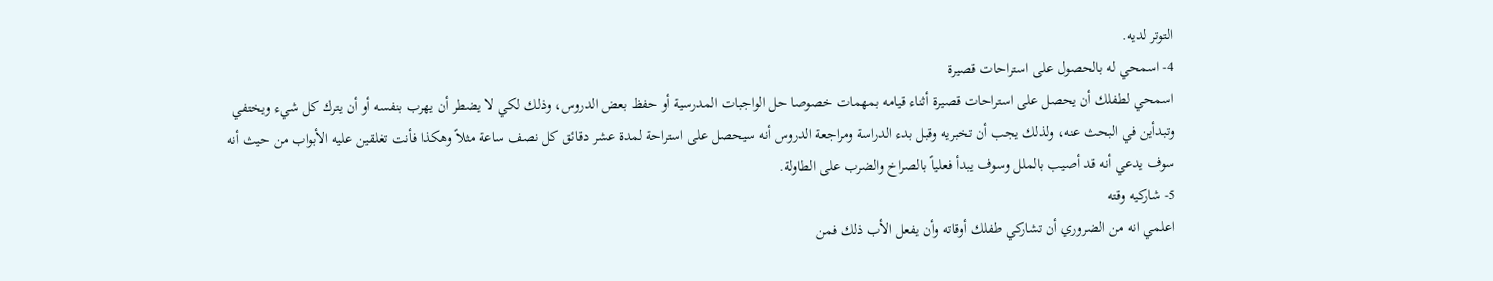التوتر لديه.
4- اسمحي له بالحصول على استراحات قصيرة
اسمحي لطفلك أن يحصل على استراحات قصيرة أثناء قيامه بمهمات خصوصا حل الواجبات المدرسية أو حفظ بعض الدروس، وذلك لكي لا يضطر أن يهرب بنفسه أو أن يترك كل شيء ويختفي وتبدأين في البحث عنه، ولذلك يجب أن تخبريه وقبل بدء الدراسة ومراجعة الدروس أنه سيحصل على استراحة لمدة عشر دقائق كل نصف ساعة مثلاً وهكذا فأنت تغلقين عليه الأبواب من حيث أنه سوف يدعي أنه قد أصيب بالملل وسوف يبدأ فعلياً بالصراخ والضرب على الطاولة.
5- شاركيه وقته
اعلمي انه من الضروري أن تشاركي طفلك أوقاته وأن يفعل الأب ذلك فمن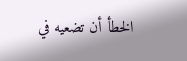الخطأ أن تضعيه في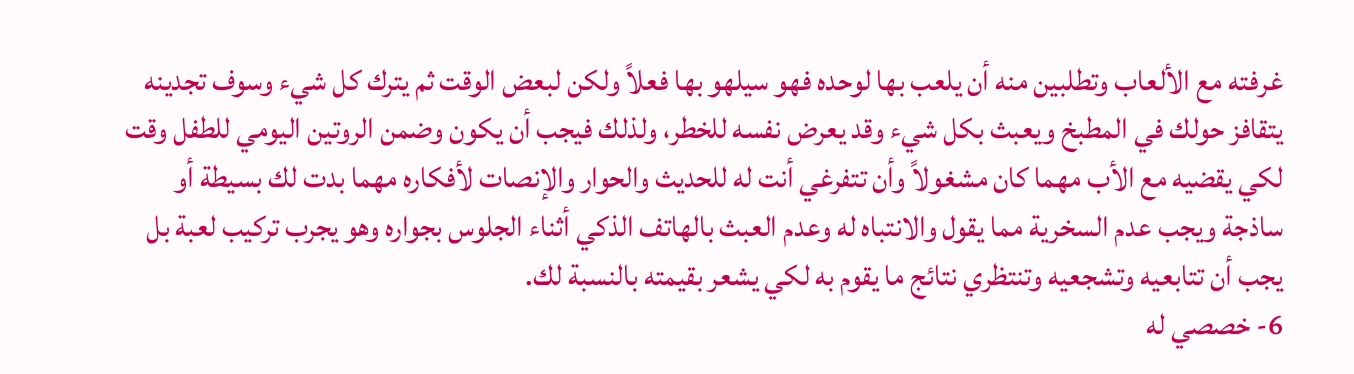غرفته مع الألعاب وتطلبين منه أن يلعب بها لوحده فهو سيلهو بها فعلاً ولكن لبعض الوقت ثم يترك كل شيء وسوف تجدينه يتقافز حولك في المطبخ ويعبث بكل شيء وقد يعرض نفسه للخطر، ولذلك فيجب أن يكون وضمن الروتين اليومي للطفل وقت لكي يقضيه مع الأب مهما كان مشغولاً وأن تتفرغي أنت له للحديث والحوار والإنصات لأفكاره مهما بدت لك بسيطة أو ساذجة ويجب عدم السخرية مما يقول والانتباه له وعدم العبث بالهاتف الذكي أثناء الجلوس بجواره وهو يجرب تركيب لعبة بل يجب أن تتابعيه وتشجعيه وتنتظري نتائج ما يقوم به لكي يشعر بقيمته بالنسبة لك.
6- خصصي له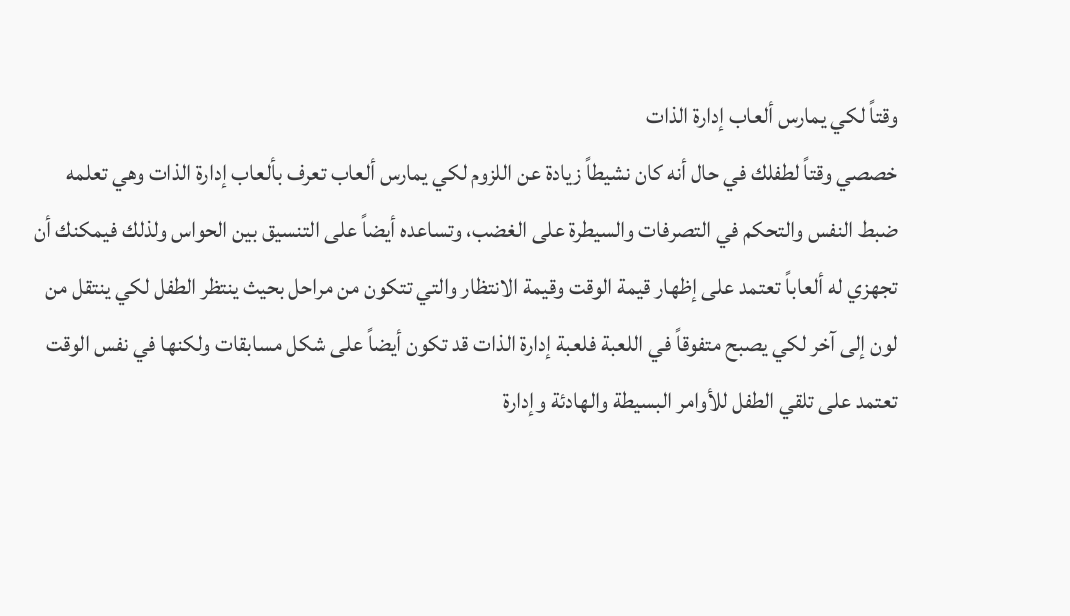وقتاً لكي يمارس ألعاب إدارة الذات
خصصي وقتاً لطفلك في حال أنه كان نشيطاً زيادة عن اللزوم لكي يمارس ألعاب تعرف بألعاب إدارة الذات وهي تعلمه ضبط النفس والتحكم في التصرفات والسيطرة على الغضب، وتساعده أيضاً على التنسيق بين الحواس ولذلك فيمكنك أن تجهزي له ألعاباً تعتمد على إظهار قيمة الوقت وقيمة الانتظار والتي تتكون من مراحل بحيث ينتظر الطفل لكي ينتقل من لون إلى آخر لكي يصبح متفوقاً في اللعبة فلعبة إدارة الذات قد تكون أيضاً على شكل مسابقات ولكنها في نفس الوقت تعتمد على تلقي الطفل للأوامر البسيطة والهادئة وإدارة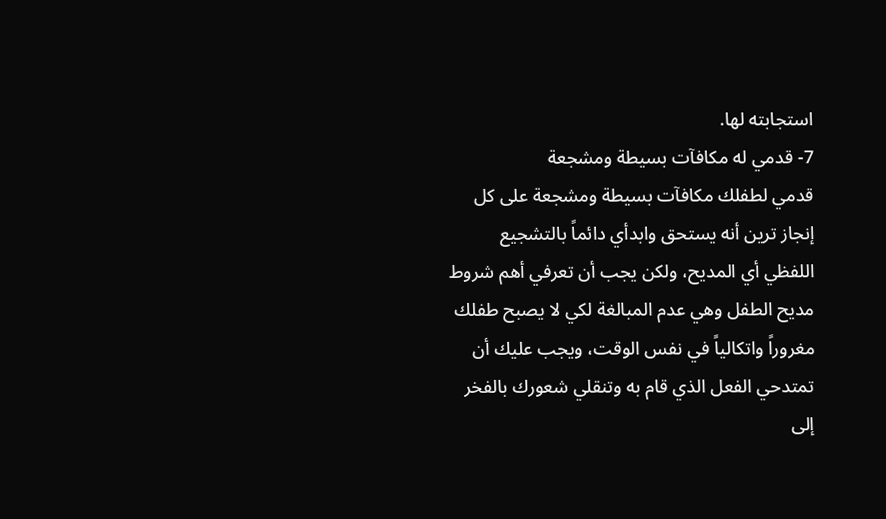استجابته لها.
7- قدمي له مكافآت بسيطة ومشجعة
قدمي لطفلك مكافآت بسيطة ومشجعة على كل إنجاز ترين أنه يستحق وابدأي دائماً بالتشجيع اللفظي أي المديح، ولكن يجب أن تعرفي أهم شروط مديح الطفل وهي عدم المبالغة لكي لا يصبح طفلك مغروراً واتكالياً في نفس الوقت، ويجب عليك أن تمتدحي الفعل الذي قام به وتنقلي شعورك بالفخر إلى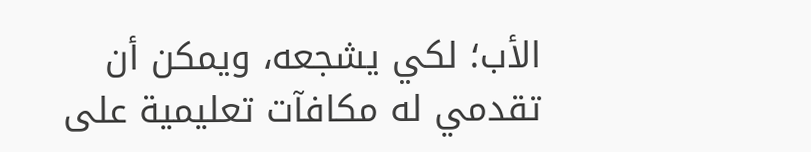الأب؛ لكي يشجعه، ويمكن أن تقدمي له مكافآت تعليمية على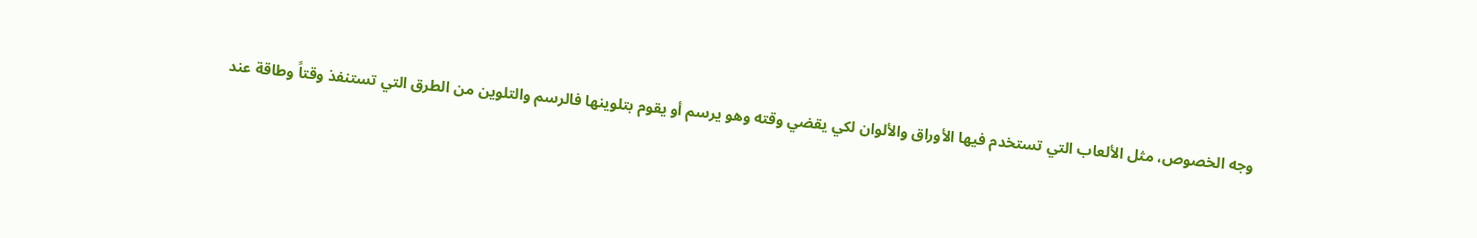وجه الخصوص، مثل الألعاب التي تستخدم فيها الأوراق والألوان لكي يقضي وقته وهو يرسم أو يقوم بتلوينها فالرسم والتلوين من الطرق التي تستنفذ وقتاً وطاقة عند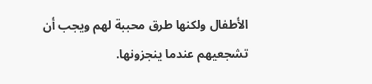الأطفال ولكنها طرق محببة لهم ويجب أن تشجعيهم عندما ينجزونها.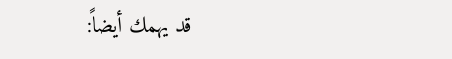قد يهمك أيضاً: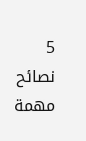5 نصائح مهمة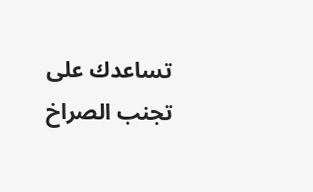تساعدك على تجنب الصراخ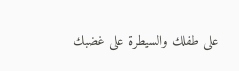على طفلك والسيطرة على غضبك